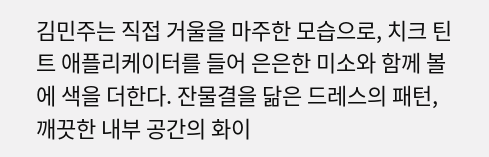김민주는 직접 거울을 마주한 모습으로, 치크 틴트 애플리케이터를 들어 은은한 미소와 함께 볼에 색을 더한다. 잔물결을 닮은 드레스의 패턴, 깨끗한 내부 공간의 화이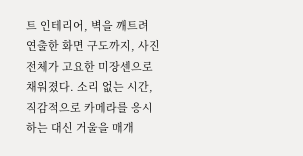트 인테리어, 벽을 깨트려 연출한 화면 구도까지, 사진 전체가 고요한 미장센으로 채워졌다. 소리 없는 시간, 직감적으로 카메라를 응시하는 대신 거울을 매개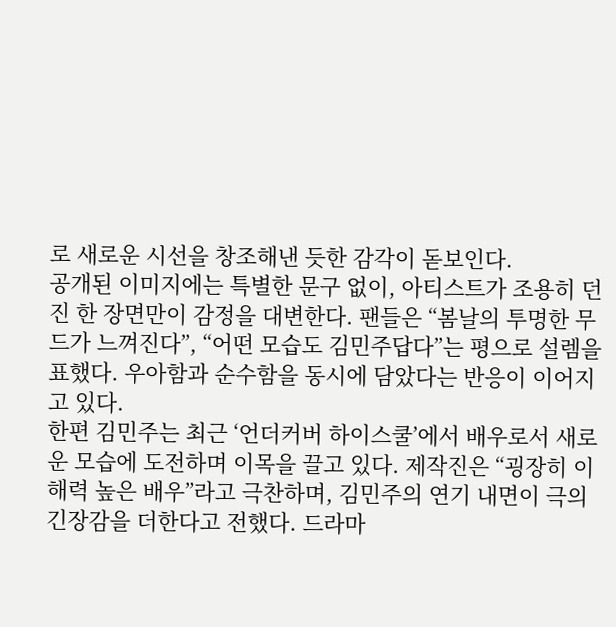로 새로운 시선을 창조해낸 듯한 감각이 돋보인다.
공개된 이미지에는 특별한 문구 없이, 아티스트가 조용히 던진 한 장면만이 감정을 대변한다. 팬들은 “봄날의 투명한 무드가 느껴진다”, “어떤 모습도 김민주답다”는 평으로 설렘을 표했다. 우아함과 순수함을 동시에 담았다는 반응이 이어지고 있다.
한편 김민주는 최근 ‘언더커버 하이스쿨’에서 배우로서 새로운 모습에 도전하며 이목을 끌고 있다. 제작진은 “굉장히 이해력 높은 배우”라고 극찬하며, 김민주의 연기 내면이 극의 긴장감을 더한다고 전했다. 드라마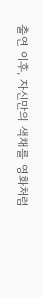출연 이후, 자신만의 색채를 영화처럼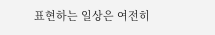표현하는 일상은 여전히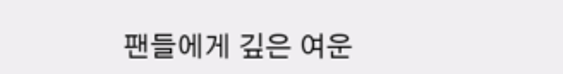팬들에게 깊은 여운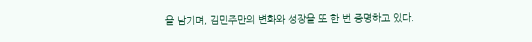을 남기며, 김민주만의 변화와 성장을 또 한 번 증명하고 있다.